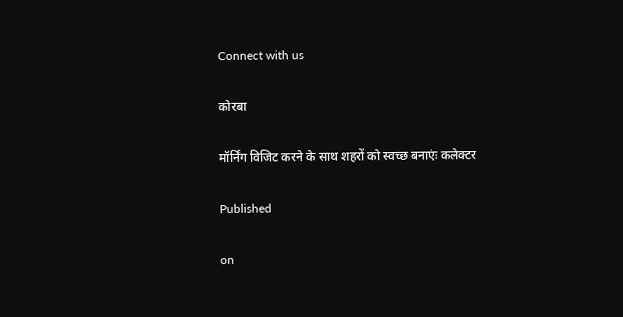Connect with us

कोरबा

मॉर्निंग विजिट करने के साथ शहरों को स्वच्छ बनाएंः कलेक्टर

Published

on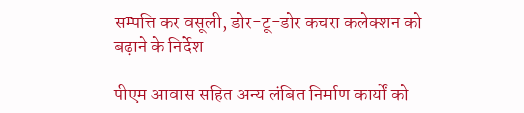सम्पत्ति कर वसूली, डोर-टू-डोर कचरा कलेक्शन को बढ़ाने के निर्देश

पीएम आवास सहित अन्य लंबित निर्माण कार्यों को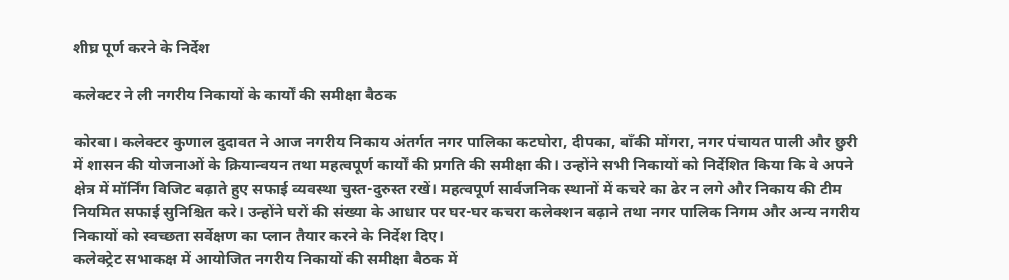शीघ्र पूर्ण करने के निर्देश

कलेक्टर ने ली नगरीय निकायों के कार्यों की समीक्षा बैठक

कोरबा। कलेक्टर कुणाल दुदावत ने आज नगरीय निकाय अंतर्गत नगर पालिका कटघोरा, दीपका, बाँकी मोंगरा, नगर पंचायत पाली और छुरी में शासन की योजनाओं के क्रियान्वयन तथा महत्वपूर्ण कार्यों की प्रगति की समीक्षा की। उन्होंने सभी निकायों को निर्देशित किया कि वे अपने क्षेत्र में मॉर्निंग विजिट बढ़ाते हुए सफाई व्यवस्था चुस्त-दुरुस्त रखें। महत्वपूर्ण सार्वजनिक स्थानों में कचरे का ढेर न लगे और निकाय की टीम नियमित सफाई सुनिश्चित करे। उन्होंने घरों की संख्या के आधार पर घर-घर कचरा कलेक्शन बढ़ाने तथा नगर पालिक निगम और अन्य नगरीय निकायों को स्वच्छता सर्वेक्षण का प्लान तैयार करने के निर्देश दिए।
कलेक्ट्रेट सभाकक्ष में आयोजित नगरीय निकायों की समीक्षा बैठक में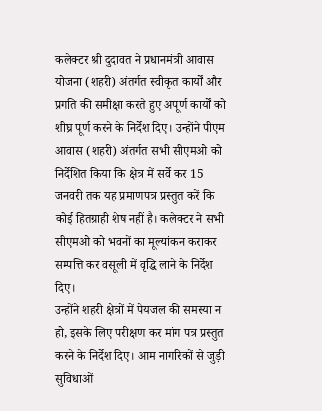कलेक्टर श्री दुदावत ने प्रधानमंत्री आवास योजना (शहरी) अंतर्गत स्वीकृत कार्यों और प्रगति की समीक्षा करते हुए अपूर्ण कार्यों को शीघ्र पूर्ण करने के निर्देश दिए। उन्होंने पीएम आवास (शहरी) अंतर्गत सभी सीएमओ को निर्देशित किया कि क्षेत्र में सर्वे कर 15 जनवरी तक यह प्रमाणपत्र प्रस्तुत करें कि कोई हितग्राही शेष नहीं है। कलेक्टर ने सभी सीएमओ को भवनों का मूल्यांकन कराकर सम्पत्ति कर वसूली में वृद्धि लाने के निर्देश दिए।
उन्होंने शहरी क्षेत्रों में पेयजल की समस्या न हो, इसके लिए परीक्षण कर मांग पत्र प्रस्तुत करने के निर्देश दिए। आम नागरिकों से जुड़ी सुविधाओं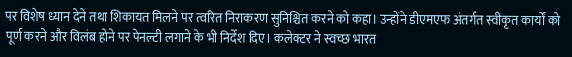पर विशेष ध्यान देने तथा शिकायत मिलने पर त्वरित निराकरण सुनिश्चित करने को कहा। उन्होंने डीएमएफ अंतर्गत स्वीकृत कार्यों को पूर्ण करने और विलंब होने पर पेनल्टी लगाने के भी निर्देश दिए। कलेक्टर ने स्वच्छ भारत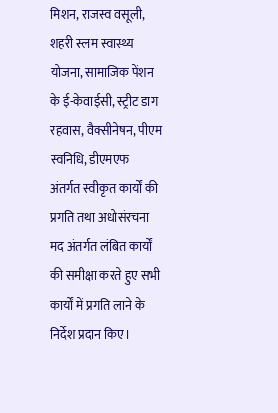मिशन, राजस्व वसूली, शहरी स्लम स्वास्थ्य योजना, सामाजिक पेंशन के ई-केवाईसी, स्ट्रीट डाग रहवास, वैक्सीनेषन, पीएम स्वनिधि, डीएमएफ अंतर्गत स्वीकृत कार्यों की प्रगति तथा अधोसंरचना मद अंतर्गत लंबित कार्यों की समीक्षा करते हुए सभी कार्यों में प्रगति लाने के निर्देश प्रदान किए।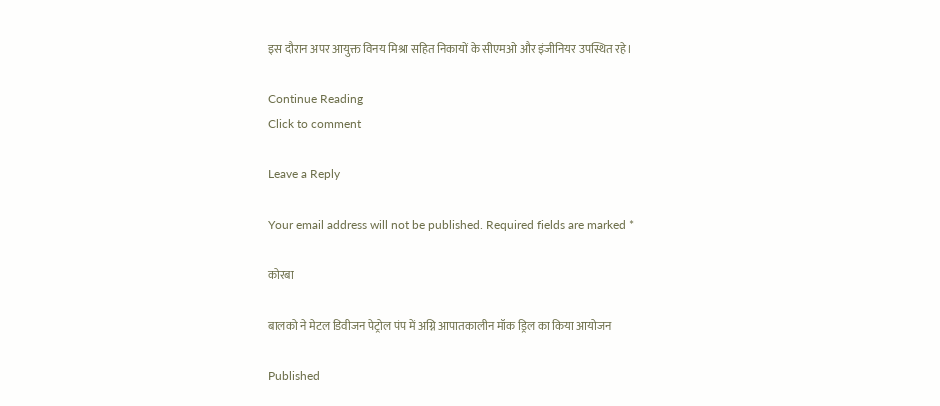इस दौरान अपर आयुक्त विनय मिश्रा सहित निकायों के सीएमओ और इंजीनियर उपस्थित रहे।

Continue Reading
Click to comment

Leave a Reply

Your email address will not be published. Required fields are marked *

कोरबा

बालको ने मेटल डिवीजन पेट्रोल पंप में अग्नि आपातकालीन मॉक ड्रिल का किया आयोजन

Published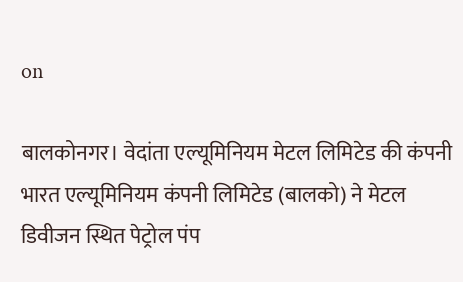on

बालकोनगर। वेदांता एल्यूमिनियम मेटल लिमिटेड की कंपनी भारत एल्यूमिनियम कंपनी लिमिटेड (बालको) ने मेटल डिवीजन स्थित पेट्रोल पंप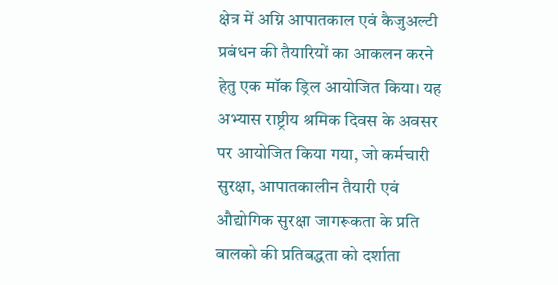क्षेत्र में अग्नि आपातकाल एवं कैजुअल्टी प्रबंधन की तैयारियों का आकलन करने हेतु एक मॉक ड्रिल आयोजित किया। यह अभ्यास राष्ट्रीय श्रमिक दिवस के अवसर पर आयोजित किया गया, जो कर्मचारी सुरक्षा, आपातकालीन तैयारी एवं औद्योगिक सुरक्षा जागरूकता के प्रति बालको की प्रतिबद्धता को दर्शाता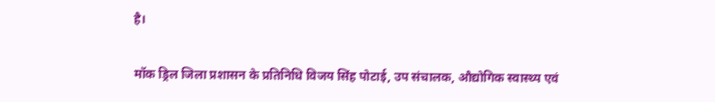है।

मॉक ड्रिल जिला प्रशासन के प्रतिनिधि विजय सिंह पोटाई, उप संचालक, औद्योगिक स्वास्थ्य एवं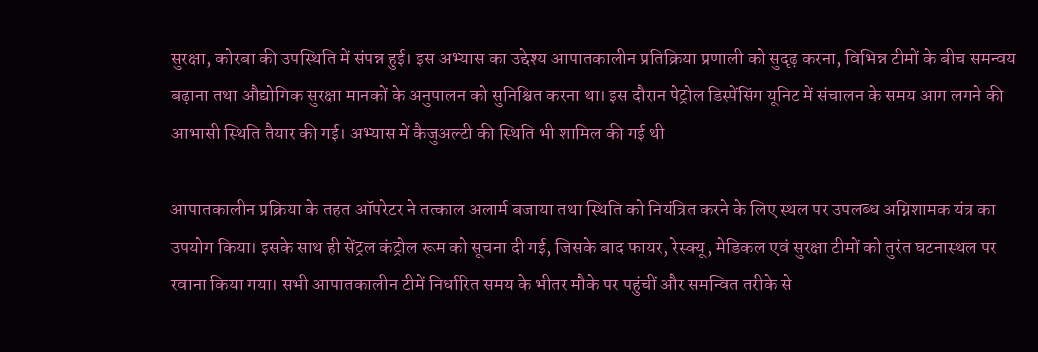सुरक्षा, कोरबा की उपस्थिति में संपन्न हुई। इस अभ्यास का उद्देश्य आपातकालीन प्रतिक्रिया प्रणाली को सुदृढ़ करना, विभिन्न टीमों के बीच समन्वय बढ़ाना तथा औद्योगिक सुरक्षा मानकों के अनुपालन को सुनिश्चित करना था। इस दौरान पेट्रोल डिस्पेंसिंग यूनिट में संचालन के समय आग लगने की आभासी स्थिति तैयार की गई। अभ्यास में कैजुअल्टी की स्थिति भी शामिल की गई थी

आपातकालीन प्रक्रिया के तहत ऑपरेटर ने तत्काल अलार्म बजाया तथा स्थिति को नियंत्रित करने के लिए स्थल पर उपलब्ध अग्निशामक यंत्र का उपयोग किया। इसके साथ ही सेंट्रल कंट्रोल रूम को सूचना दी गई, जिसके बाद फायर, रेस्क्यू, मेडिकल एवं सुरक्षा टीमों को तुरंत घटनास्थल पर रवाना किया गया। सभी आपातकालीन टीमें निर्धारित समय के भीतर मौके पर पहुंचीं और समन्वित तरीके से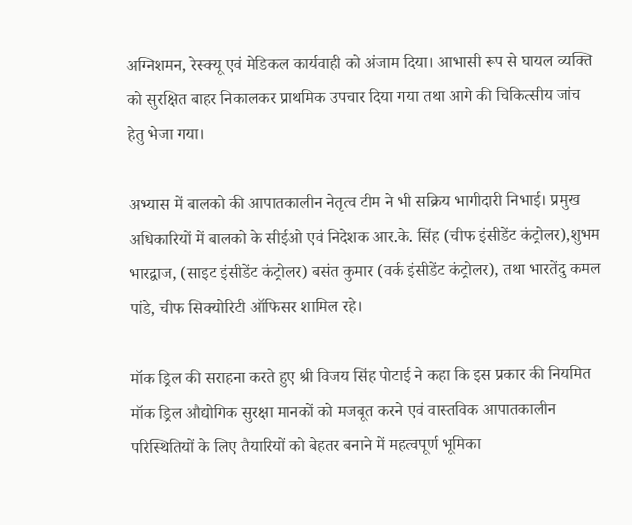अग्निशमन, रेस्क्यू एवं मेडिकल कार्यवाही को अंजाम दिया। आभासी रूप से घायल व्यक्ति को सुरक्षित बाहर निकालकर प्राथमिक उपचार दिया गया तथा आगे की चिकित्सीय जांच हेतु भेजा गया।

अभ्यास में बालको की आपातकालीन नेतृत्व टीम ने भी सक्रिय भागीदारी निभाई। प्रमुख अधिकारियों में बालको के सीईओ एवं निदेशक आर.के. सिंह (चीफ इंसीडेंट कंट्रोलर),शुभम भारद्वाज, (साइट इंसीडेंट कंट्रोलर) बसंत कुमार (वर्क इंसीडेंट कंट्रोलर), तथा भारतेंदु कमल पांडे, चीफ सिक्योरिटी ऑफिसर शामिल रहे।

मॉक ड्रिल की सराहना करते हुए श्री विजय सिंह पोटाई ने कहा कि इस प्रकार की नियमित मॉक ड्रिल औद्योगिक सुरक्षा मानकों को मजबूत करने एवं वास्तविक आपातकालीन परिस्थितियों के लिए तैयारियों को बेहतर बनाने में महत्वपूर्ण भूमिका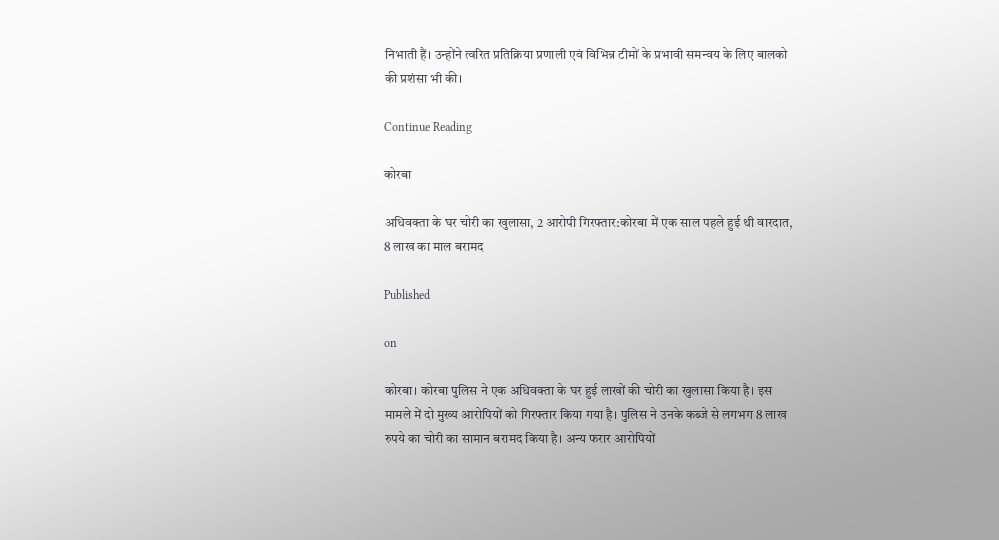निभाती हैं। उन्होंने त्वरित प्रतिक्रिया प्रणाली एवं विभिन्न टीमों के प्रभावी समन्वय के लिए बालको की प्रशंसा भी की।

Continue Reading

कोरबा

अधिवक्ता के घर चोरी का खुलासा, 2 आरोपी गिरफ्तार:कोरबा में एक साल पहले हुई थी वारदात, 8 लाख का माल बरामद

Published

on

कोरबा। कोरबा पुलिस ने एक अधिवक्ता के घर हुई लाखों की चोरी का खुलासा किया है। इस मामले में दो मुख्य आरोपियों को गिरफ्तार किया गया है। पुलिस ने उनके कब्जे से लगभग 8 लाख रुपये का चोरी का सामान बरामद किया है। अन्य फरार आरोपियों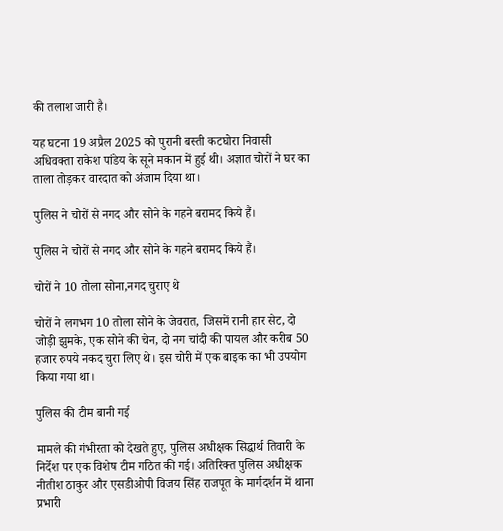की तलाश जारी है।

यह घटना 19 अप्रैल 2025 को पुरानी बस्ती कटघोरा निवासी अधिवक्ता राकेश पांडेय के सूने मकान में हुई थी। अज्ञात चोरों ने घर का ताला तोड़कर वारदात को अंजाम दिया था।

पुलिस ने चोरों से नगद और सोने के गहने बरामद किये हैं।

पुलिस ने चोरों से नगद और सोने के गहने बरामद किये हैं।

चोरों ने 10 तोला सोना,नगद चुराए थे

चोरों ने लगभग 10 तोला सोने के जेवरात, जिसमें रानी हार सेट, दो जोड़ी झुमके, एक सोने की चेन, दो नग चांदी की पायल और करीब 50 हजार रुपये नकद चुरा लिए थे। इस चोरी में एक बाइक का भी उपयोग किया गया था।

पुलिस की टीम बानी गई

मामले की गंभीरता को देखते हुए, पुलिस अधीक्षक सिद्धार्थ तिवारी के निर्देश पर एक विशेष टीम गठित की गई। अतिरिक्त पुलिस अधीक्षक नीतीश ठाकुर और एसडीओपी विजय सिंह राजपूत के मार्गदर्शन में थाना प्रभारी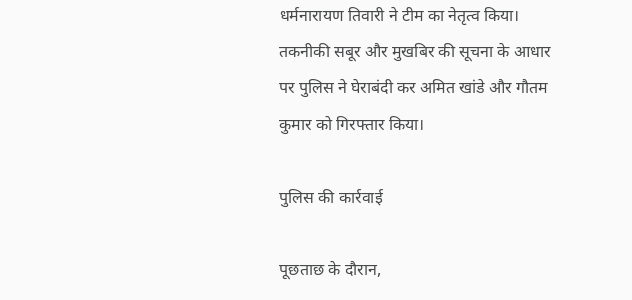धर्मनारायण तिवारी ने टीम का नेतृत्व किया। तकनीकी सबूर और मुखबिर की सूचना के आधार पर पुलिस ने घेराबंदी कर अमित खांडे और गौतम कुमार को गिरफ्तार किया।

पुलिस की कार्रवाई

पूछताछ के दौरान,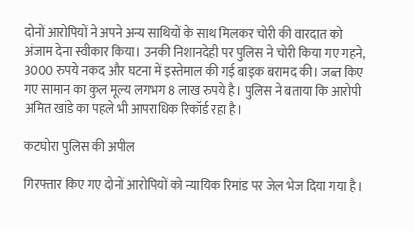दोनों आरोपियों ने अपने अन्य साथियों के साथ मिलकर चोरी की वारदात को अंजाम देना स्वीकार किया। उनकी निशानदेही पर पुलिस ने चोरी किया गए गहने, 3000 रुपये नकद और घटना में इस्तेमाल की गई बाइक बरामद की। जब्त किए गए सामान का कुल मूल्य लगभग 8 लाख रुपये है। पुलिस ने बताया कि आरोपी अमित खांडे का पहले भी आपराधिक रिकॉर्ड रहा है।

कटघोरा पुलिस की अपील

गिरफ्तार किए गए दोनों आरोपियों को न्यायिक रिमांड पर जेल भेज दिया गया है।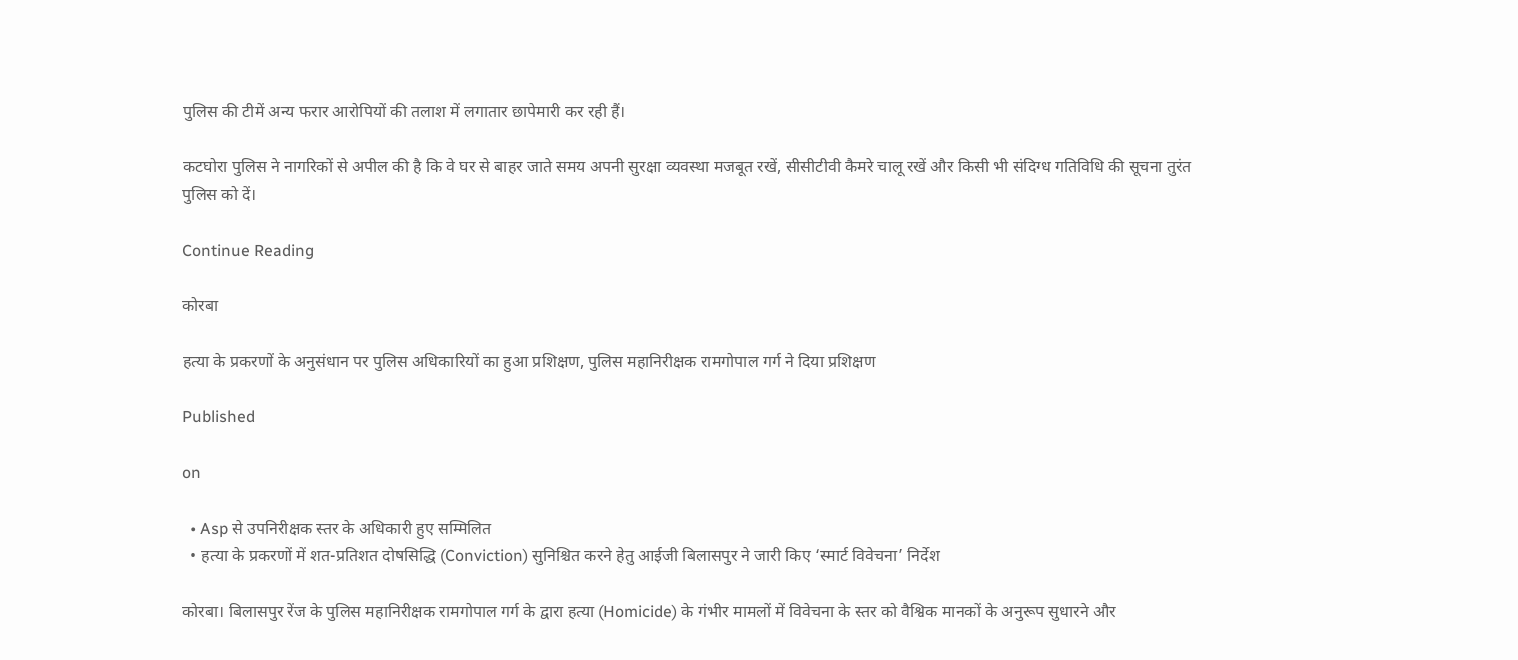पुलिस की टीमें अन्य फरार आरोपियों की तलाश में लगातार छापेमारी कर रही हैं।

कटघोरा पुलिस ने नागरिकों से अपील की है कि वे घर से बाहर जाते समय अपनी सुरक्षा व्यवस्था मजबूत रखें, सीसीटीवी कैमरे चालू रखें और किसी भी संदिग्ध गतिविधि की सूचना तुरंत पुलिस को दें।

Continue Reading

कोरबा

हत्या के प्रकरणों के अनुसंधान पर पुलिस अधिकारियों का हुआ प्रशिक्षण, पुलिस महानिरीक्षक रामगोपाल गर्ग ने दिया प्रशिक्षण

Published

on

  • Asp से उपनिरीक्षक स्तर के अधिकारी हुए सम्मिलित
  • हत्या के प्रकरणों में शत-प्रतिशत दोषसिद्धि (Conviction) सुनिश्चित करने हेतु आईजी बिलासपुर ने जारी किए ‘स्मार्ट विवेचना’ निर्देश

कोरबा। बिलासपुर रेंज के पुलिस महानिरीक्षक रामगोपाल गर्ग के द्वारा हत्या (Homicide) के गंभीर मामलों में विवेचना के स्तर को वैश्विक मानकों के अनुरूप सुधारने और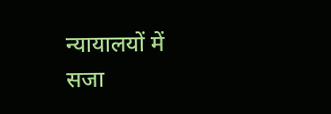न्यायालयों में सजा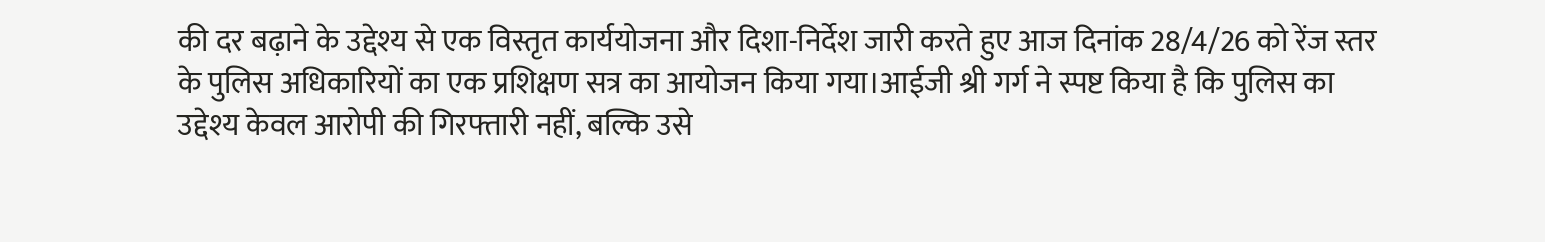की दर बढ़ाने के उद्देश्य से एक विस्तृत कार्ययोजना और दिशा-निर्देश जारी करते हुए आज दिनांक 28/4/26 को रेंज स्तर के पुलिस अधिकारियों का एक प्रशिक्षण सत्र का आयोजन किया गया।आईजी श्री गर्ग ने स्पष्ट किया है कि पुलिस का उद्देश्य केवल आरोपी की गिरफ्तारी नहीं, बल्कि उसे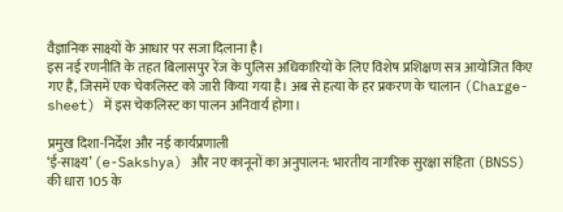वैज्ञानिक साक्ष्यों के आधार पर सजा दिलाना है।
इस नई रणनीति के तहत बिलासपुर रेंज के पुलिस अधिकारियों के लिए विशेष प्रशिक्षण सत्र आयोजित किए गए हैं, जिसमें एक चेकलिस्ट को जारी किया गया है। अब से हत्या के हर प्रकरण के चालान (Charge-sheet) में इस चेकलिस्ट का पालन अनिवार्य होगा।

प्रमुख दिशा-निर्देश और नई कार्यप्रणाली
‘ई-साक्ष्य’ (e-Sakshya) और नए कानूनों का अनुपालन: भारतीय नागरिक सुरक्षा संहिता (BNSS) की धारा 105 के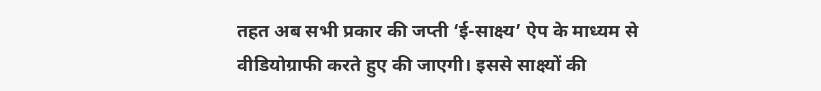तहत अब सभी प्रकार की जप्ती ‘ई-साक्ष्य’ ऐप के माध्यम से वीडियोग्राफी करते हुए की जाएगी। इससे साक्ष्यों की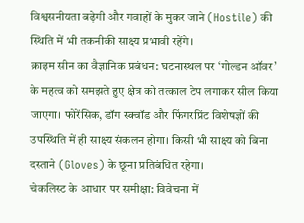विश्वसनीयता बढ़ेगी और गवाहों के मुकर जाने (Hostile) की स्थिति में भी तकनीकी साक्ष्य प्रभावी रहेंगे।
क्राइम सीन का वैज्ञानिक प्रबंधन: घटनास्थल पर ‘गोल्डन ऑवर’ के महत्व को समझते हुए क्षेत्र को तत्काल टेप लगाकर सील किया जाएगा। फोरेंसिक, डॉग स्क्वॉड और फिंगरप्रिंट विशेषज्ञों की उपस्थिति में ही साक्ष्य संकलन होगा। किसी भी साक्ष्य को बिना दस्ताने (Gloves) के छूना प्रतिबंधित रहेगा।
चेकलिस्ट के आधार पर समीक्षा: विवेचना में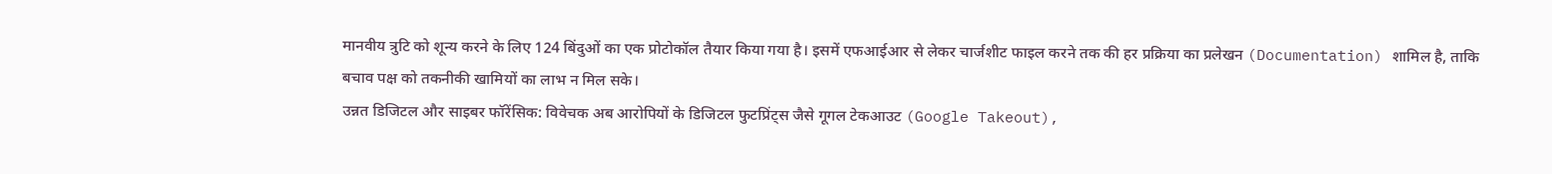मानवीय त्रुटि को शून्य करने के लिए 124 बिंदुओं का एक प्रोटोकॉल तैयार किया गया है। इसमें एफआईआर से लेकर चार्जशीट फाइल करने तक की हर प्रक्रिया का प्रलेखन (Documentation) शामिल है, ताकि बचाव पक्ष को तकनीकी खामियों का लाभ न मिल सके।
उन्नत डिजिटल और साइबर फॉरेंसिक: विवेचक अब आरोपियों के डिजिटल फुटप्रिंट्स जैसे गूगल टेकआउट (Google Takeout),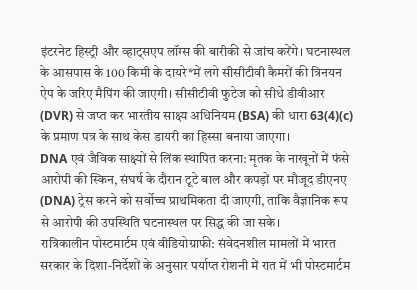इंटरनेट हिस्ट्री और व्हाट्सएप लॉग्स की बारीकी से जांच करेंगे। घटनास्थल के आसपास के 100 किमी के दायरे*में लगे सीसीटीवी कैमरों की त्रिनयन ऐप के जरिए मैपिंग की जाएगी। सीसीटीवी फुटेज को सीधे डीवीआर (DVR) से जप्त कर भारतीय साक्ष्य अधिनियम (BSA) की धारा 63(4)(c) के प्रमाण पत्र के साथ केस डायरी का हिस्सा बनाया जाएगा।
DNA एवं जैविक साक्ष्यों से लिंक स्थापित करना: मृतक के नाखूनों में फंसे आरोपी की स्किन, संघर्ष के दौरान टूटे बाल और कपड़ों पर मौजूद डीएनए (DNA) ट्रेस करने को सर्वोच्च प्राथमिकता दी जाएगी, ताकि वैज्ञानिक रूप से आरोपी की उपस्थिति घटनास्थल पर सिद्ध की जा सके।
रात्रिकालीन पोस्टमार्टम एवं वीडियोग्राफी: संवेदनशील मामलों में भारत सरकार के दिशा-निर्देशों के अनुसार पर्याप्त रोशनी में रात में भी पोस्टमार्टम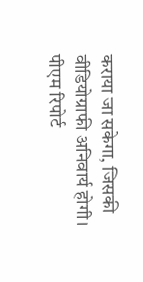कराया जा सकेगा, जिसकी वीडियोग्राफी अनिवार्य होगी। पीएम रिपोर्ट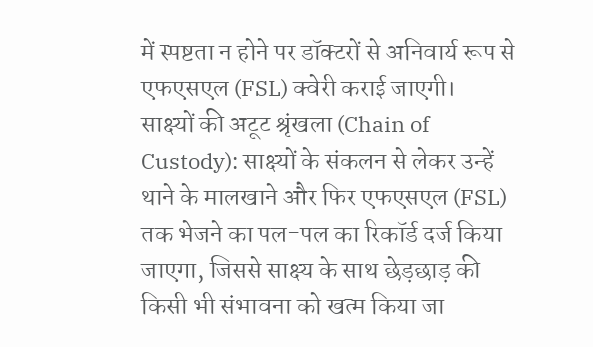में स्पष्टता न होने पर डॉक्टरों से अनिवार्य रूप से एफएसएल (FSL) क्वेरी कराई जाएगी।
साक्ष्यों की अटूट श्रृंखला (Chain of Custody): साक्ष्यों के संकलन से लेकर उन्हें थाने के मालखाने और फिर एफएसएल (FSL) तक भेजने का पल-पल का रिकॉर्ड दर्ज किया जाएगा, जिससे साक्ष्य के साथ छेड़छाड़ की किसी भी संभावना को खत्म किया जा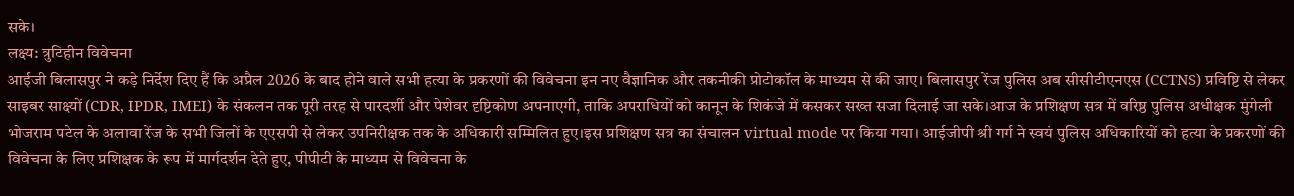सके।
लक्ष्य: त्रुटिहीन विवेचना
आईजी बिलासपुर ने कड़े निर्देश दिए हैं कि अप्रैल 2026 के बाद होने वाले सभी हत्या के प्रकरणों की विवेचना इन नए वैज्ञानिक और तकनीकी प्रोटोकॉल के माध्यम से की जाए। बिलासपुर रेंज पुलिस अब सीसीटीएनएस (CCTNS) प्रविष्टि से लेकर साइबर साक्ष्यों (CDR, IPDR, IMEI) के संकलन तक पूरी तरह से पारदर्शी और पेशेवर दृष्टिकोण अपनाएगी, ताकि अपराधियों को कानून के शिकंजे में कसकर सख्त सजा दिलाई जा सके।आज के प्रशिक्षण सत्र में वरिष्ठ पुलिस अधीक्षक मुंगेली भोजराम पटेल के अलावा रेंज के सभी जिलों के एएसपी से लेकर उपनिरीक्षक तक के अधिकारी सम्मिलित हुए।इस प्रशिक्षण सत्र का संचालन virtual mode पर किया गया। आईजीपी श्री गर्ग ने स्वयं पुलिस अधिकारियों को हत्या के प्रकरणों की विवेचना के लिए प्रशिक्षक के रूप में मार्गदर्शन देते हुए, पीपीटी के माध्यम से विवेचना के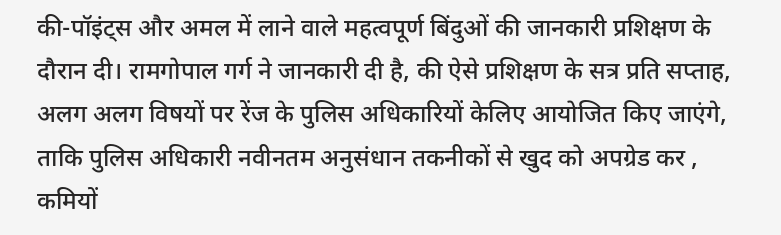की-पॉइंट्स और अमल में लाने वाले महत्वपूर्ण बिंदुओं की जानकारी प्रशिक्षण के दौरान दी। रामगोपाल गर्ग ने जानकारी दी है, की ऐसे प्रशिक्षण के सत्र प्रति सप्ताह, अलग अलग विषयों पर रेंज के पुलिस अधिकारियों केलिए आयोजित किए जाएंगे, ताकि पुलिस अधिकारी नवीनतम अनुसंधान तकनीकों से खुद को अपग्रेड कर , कमियों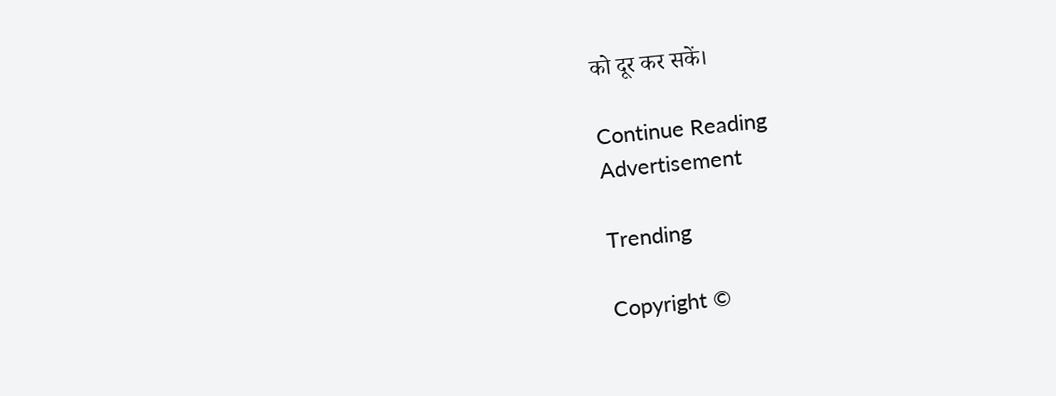को दूर कर सकें।

Continue Reading
Advertisement

Trending

Copyright ©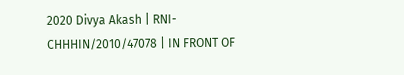2020 Divya Akash | RNI- CHHHIN/2010/47078 | IN FRONT OF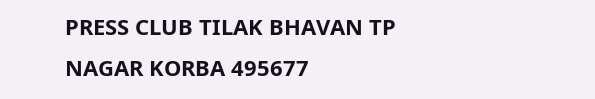PRESS CLUB TILAK BHAVAN TP NAGAR KORBA 495677